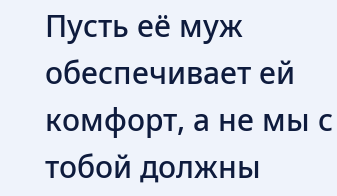Пусть её муж обеспечивает ей комфорт, а не мы с тобой должны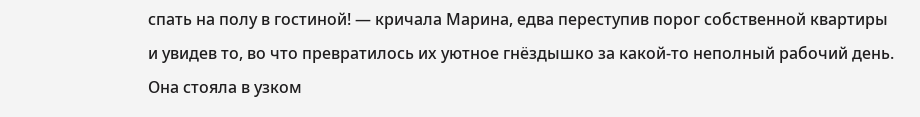спать на полу в гостиной! — кричала Марина, едва переступив порог собственной квартиры и увидев то, во что превратилось их уютное гнёздышко за какой-то неполный рабочий день.
Она стояла в узком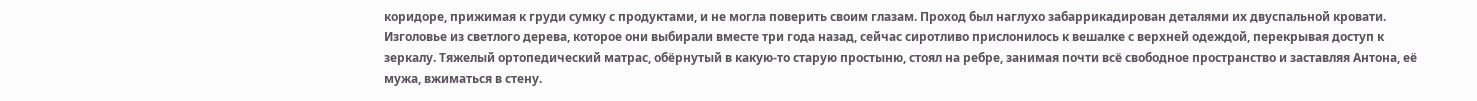коридоре, прижимая к груди сумку с продуктами, и не могла поверить своим глазам. Проход был наглухо забаррикадирован деталями их двуспальной кровати. Изголовье из светлого дерева, которое они выбирали вместе три года назад, сейчас сиротливо прислонилось к вешалке с верхней одеждой, перекрывая доступ к зеркалу. Тяжелый ортопедический матрас, обёрнутый в какую-то старую простыню, стоял на ребре, занимая почти всё свободное пространство и заставляя Антона, её мужа, вжиматься в стену.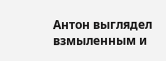Антон выглядел взмыленным и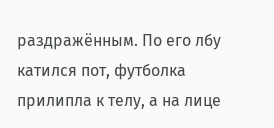раздражённым. По его лбу катился пот, футболка прилипла к телу, а на лице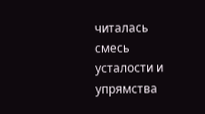читалась смесь усталости и упрямства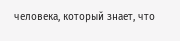человека, который знает, что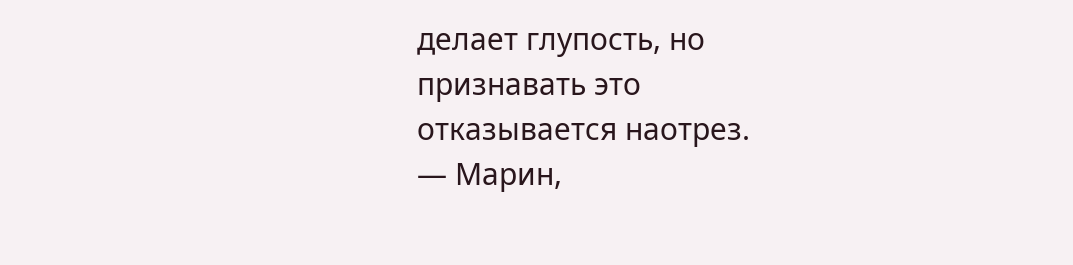делает глупость, но признавать это отказывается наотрез.
— Марин,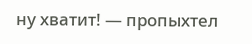ну хватит! — пропыхтел